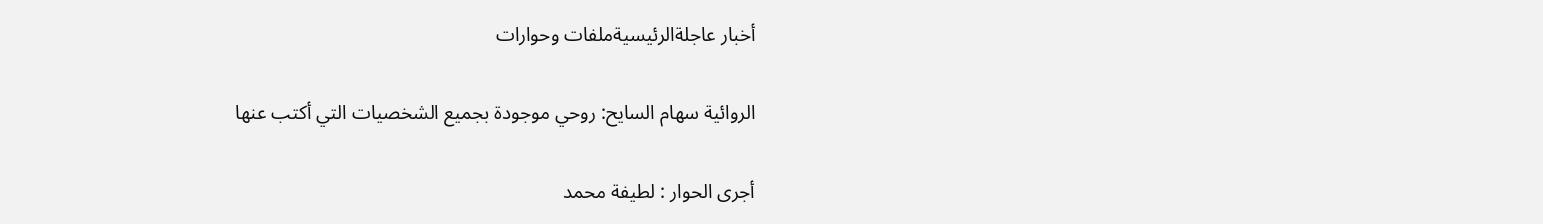أخبار عاجلةالرئيسيةملفات وحوارات

الروائية سهام السايح: روحي موجودة بجميع الشخصيات التي أكتب عنها

أجرى الحوار : لطيفة محمد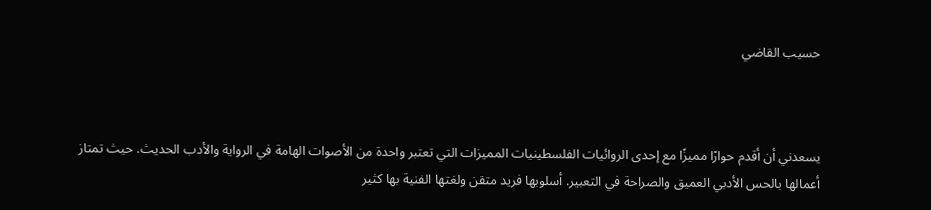حسيب القاضي



يسعدني أن أقدم حوارًا مميزًا مع إحدى الروائيات الفلسطينيات المميزات التي تعتبر واحدة من الأصوات الهامة في الرواية والأدب الحديث. حيث تمتاز أعمالها بالحس الأدبي العميق والصراحة في التعبير. أسلوبها فريد متقن ولغتها الفنية بها كثير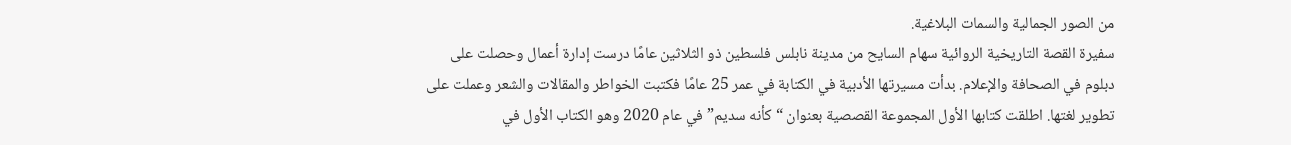من الصور الجمالية والسمات البلاغية.
سفيرة القصة التاريخية الروائية سهام السايح من مدينة نابلس فلسطين ذو الثلاثين عامًا درست إدارة أعمال وحصلت على دبلوم في الصحافة والإعلام. بدأت مسيرتها الأدبية في الكتابة في عمر 25 عامًا فكتبت الخواطر والمقالات والشعر وعملت على تطوير لغتها. اطلقت كتابها الأول المجموعة القصصية بعنوان “كأنه سديم” في عام 2020 وهو الكتاب الأول في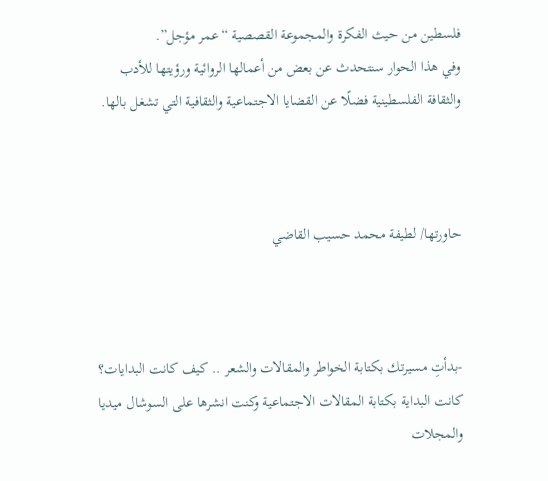فلسطين من حيث الفكرة والمجموعة القصصية “عمر مؤجل”.
وفي هذا الحوار سنتحدث عن بعض من أعمالها الروائية ورؤيتها للأدب والثقافة الفلسطينية فضلًا عن القضايا الاجتماعية والثقافية التي تشغل بالها.



حاورتها/ لطيفة محمد حسيب القاضي



-بدأتِ مسيرتك بكتابة الخواطر والمقالات والشعر .. كيف كانت البدايات؟
كانت البداية بكتابة المقالات الاجتماعية وكنت انشرها على السوشال ميديا والمجلات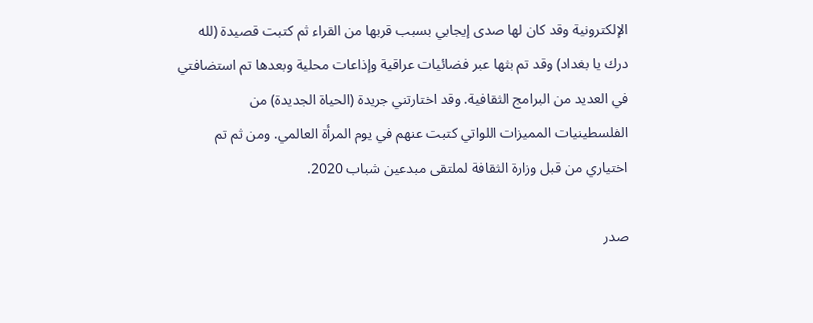الإلكترونية وقد كان لها صدى إيجابي بسبب قربها من القراء ثم كتبت قصيدة (لله درك يا بغداد) وقد تم بثها عبر فضائيات عراقية وإذاعات محلية وبعدها تم استضافتي في العديد من البرامج الثقافية. وقد اختارتني جريدة (الحياة الجديدة) من الفلسطينيات المميزات اللواتي كتبت عنهم في يوم المرأة العالمي. ومن ثم تم اختياري من قبل وزارة الثقافة لملتقى مبدعين شباب 2020.

صدر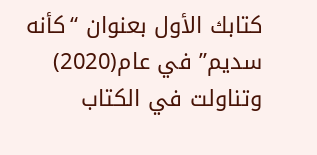كتابك الأول بعنوان “كأنه سديم” في عام(2020) وتناولت في الكتاب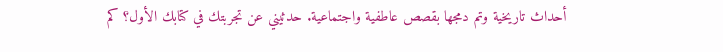أحداث تاريخية وتم دمجها بقصص عاطفية واجتماعية. حدثيني عن تجربتك في كتابك الأول؟ كم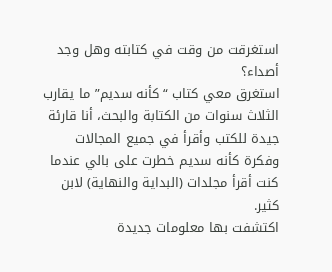استغرقت من وقت في كتابته وهل وجد أصداء؟
استغرق معي كتاب “كأنه سديم” ما يقارب الثلاث سنوات من الكتابة والبحث، أنا قارئة جيدة للكتب وأقرأ في جميع المجالات وفكرة كأنه سديم خطرت على بالي عندما كنت أقرأ مجلدات (البداية والنهاية) لابن كثير.
اكتشفت بها معلومات جديدة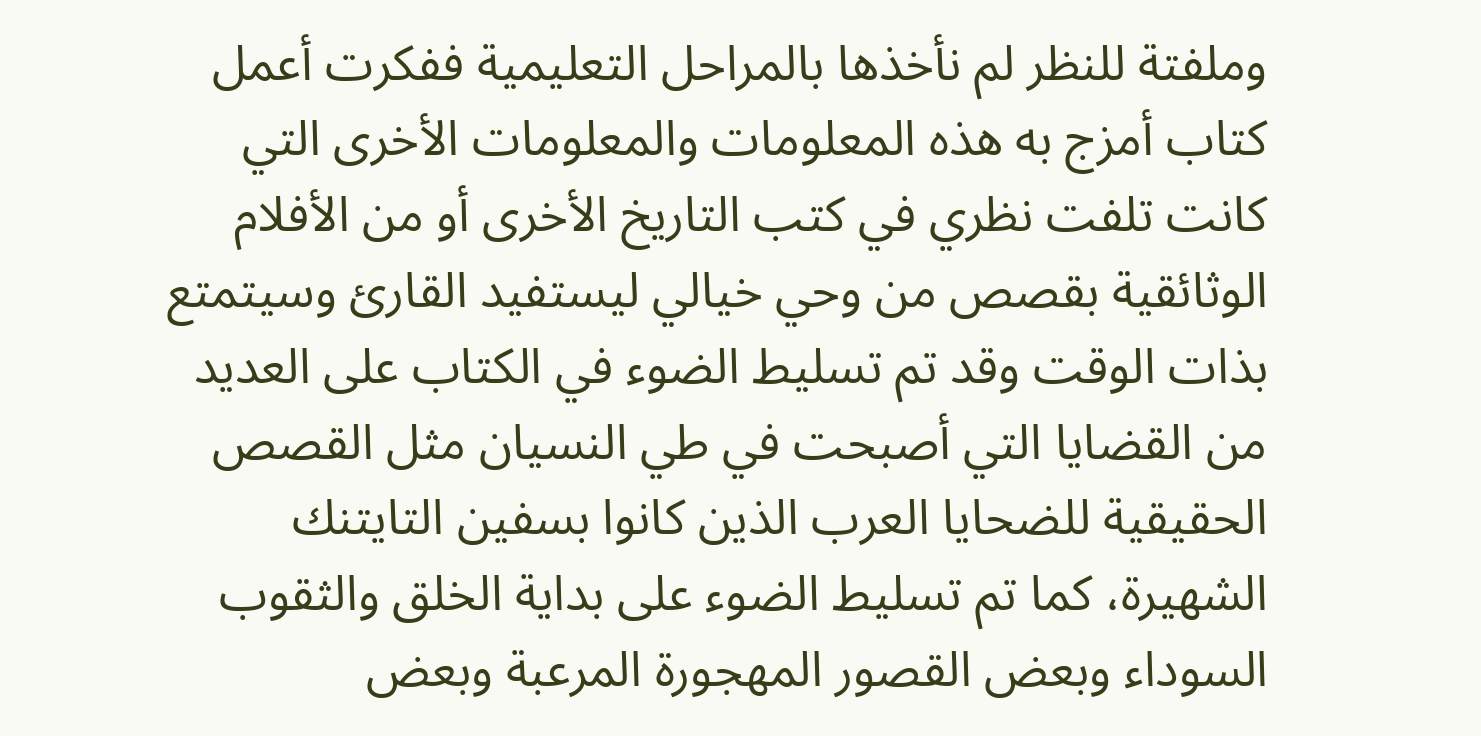وملفتة للنظر لم نأخذها بالمراحل التعليمية ففكرت أعمل كتاب أمزج به هذه المعلومات والمعلومات الأخرى التي كانت تلفت نظري في كتب التاريخ الأخرى أو من الأفلام الوثائقية بقصص من وحي خيالي ليستفيد القارئ وسيتمتع بذات الوقت وقد تم تسليط الضوء في الكتاب على العديد من القضايا التي أصبحت في طي النسيان مثل القصص الحقيقية للضحايا العرب الذين كانوا بسفين التايتنك الشهيرة، كما تم تسليط الضوء على بداية الخلق والثقوب السوداء وبعض القصور المهجورة المرعبة وبعض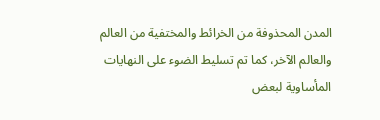المدن المحذوفة من الخرائط والمختفية من العالم والعالم الآخر، كما تم تسليط الضوء على النهايات المأساوية لبعض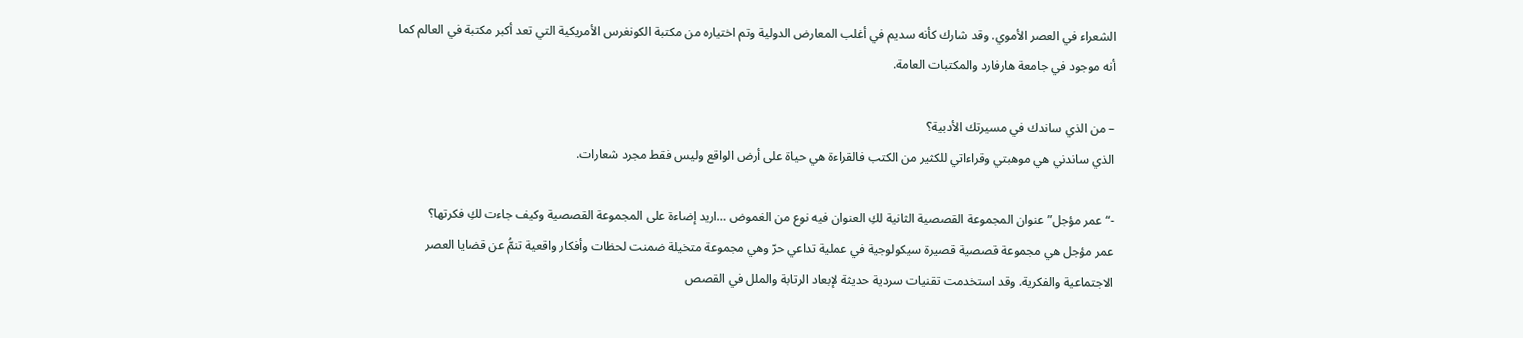الشعراء في العصر الأموي. وقد شارك كأنه سديم في أغلب المعارض الدولية وتم اختياره من مكتبة الكونغرس الأمريكية التي تعد أكبر مكتبة في العالم كما أنه موجود في جامعة هارفارد والمكتبات العامة.

– من الذي ساندك في مسيرتك الأدبية؟
الذي ساندني هي موهبتي وقراءاتي للكثير من الكتب فالقراءة هي حياة على أرض الواقع وليس فقط مجرد شعارات.

-“عمر مؤجل” عنوان المجموعة القصصية الثانية لكِ العنوان فيه نوع من الغموض …اريد إضاءة على المجموعة القصصية وكيف جاءت لكِ فكرتها؟
عمر مؤجل هي مجموعة قصصية قصيرة سيكولوجية في عملية تداعي حرّ وهي مجموعة متخيلة ضمنت لحظات وأفكار واقعية تنمُّ عن قضايا العصر الاجتماعية والفكرية. وقد استخدمت تقنيات سردية حديثة لإبعاد الرتابة والملل في القصص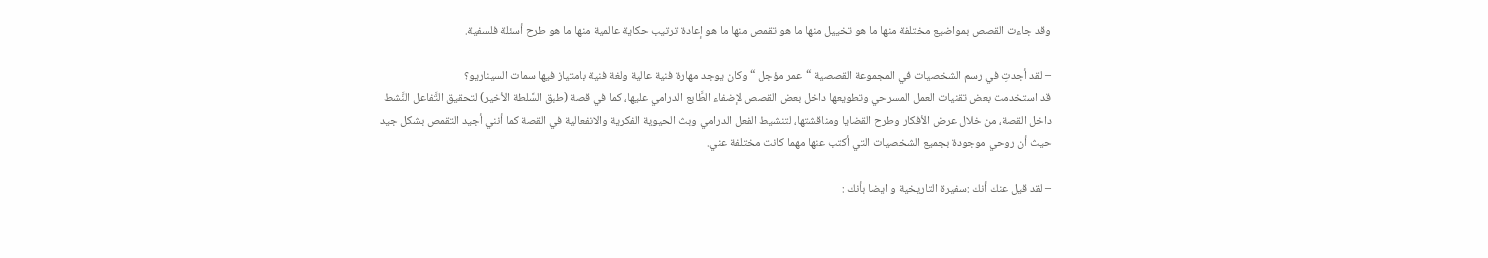وقد جاءت القصص بمواضيع مختلفة منها ما هو تخييل منها ما هو تقمص منها ما هو إعادة ترتيب حكاية عالمية منها ما هو طرح أسئلة فلسفية.

– لقد أجدتِ في رسم الشخصيات في المجموعة القصصية “عمر مؤجل “وكان يوجد مهارة فنية عالية ولغة فنية بامتياز فيها سمات السيناريو؟
قد استخدمت بعض تقنيات العمل المسرحي وتطويعها داخل بعض القصص لإضفاء الطَّابع الدرامي عليها، كما في قصة (طبق السَّلطة الأخير) لتحقيق التَّفاعل النَّشط داخل القصة، من خلال عرض الأفكار وطرح القضايا ومناقشتها، لتنشيط الفعل الدرامي وبث الحيوية الفكرية والانفعالية في القصة كما أنني أجيد التقمص بشكل جيد حيث أن روحي موجودة بجميع الشخصيات التي أكتب عنها مهما كانت مختلفة عني.

– لقد قيل عنك أنك :سفيرة التاريخية و ايضا بأنك :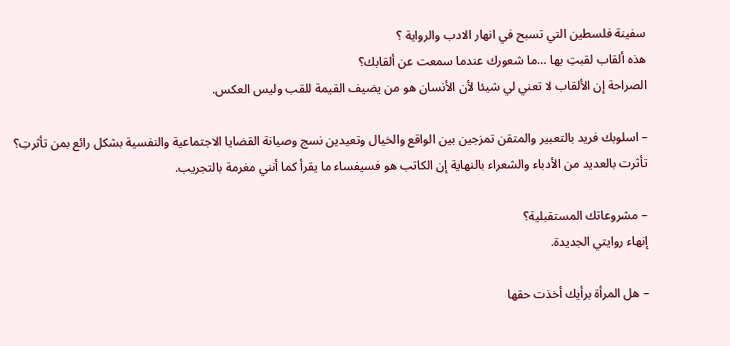سفينة فلسطين التي تسبح في انهار الادب والرواية ؟
هذه ألقاب لقبتِ بها …ما شعورك عندما سمعت عن ألقابك؟
الصراحة إن الألقاب لا تعني لي شيئا لأن الأنسان هو من يضيف القيمة للقب وليس العكس.

– اسلوبك فريد بالتعبير والمتقن تمزجين بين الواقع والخيال وتعيدين نسج وصيانة القضايا الاجتماعية والنفسية بشكل رائع بمن تأثرتِ؟
تأثرت بالعديد من الأدباء والشعراء بالنهاية إن الكاتب هو فسيفساء ما يقرأ كما أنني مغرمة بالتجريب.

– مشروعاتك المستقبلية؟
إنهاء روايتي الجديدة.

– هل المرأة برأيك أخذت حقها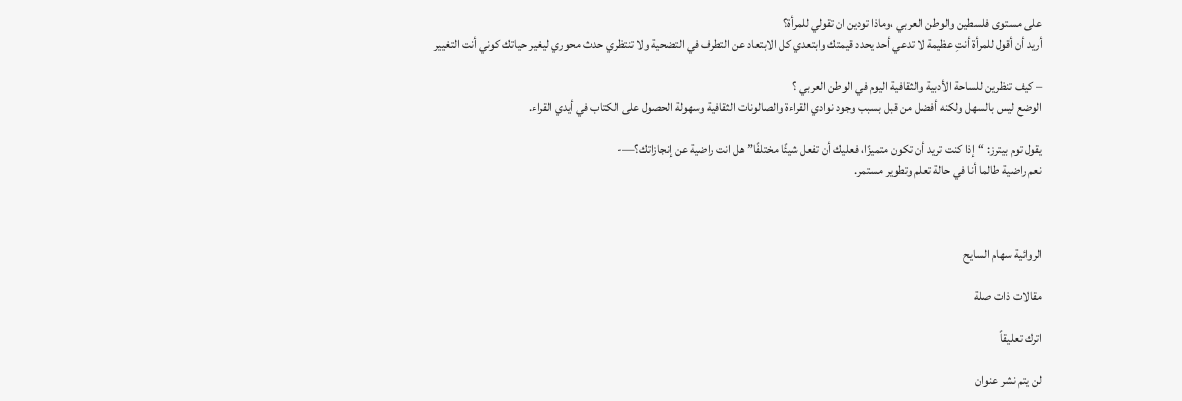على مستوى فلسطين والوطن العربي ،وماذا تودين ان تقولي للمرأة؟
أريد أن أقول للمرأة أنتِ عظيمة لا تدعي أحد يحدد قيمتك وابتعدي كل الابتعاد عن التطرف في التضحية ولا تنتظري حدث محوري ليغير حياتك كوني أنت التغيير

– كيف تنظرين للساحة الأدبية والثقافية اليوم في الوطن العربي ؟
الوضع ليس بالسهل ولكنه أفضل من قبل بسبب وجود نوادي القراءة والصالونات الثقافية وسهولة الحصول على الكتاب في أيدي القراء.

يقول توم بيترز: “إذا كنت تريد أن تكون متميزًا، فعليك أن تفعل شيئًا مختلفًا” هل انت راضية عن إنجازاتك؟—-
نعم راضية طالما أنا في حالة تعلم وتطوير مستمر.



الروائية سهام السايح

مقالات ذات صلة

اترك تعليقاً

لن يتم نشر عنوان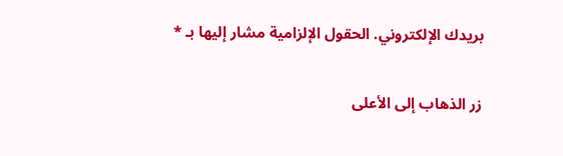بريدك الإلكتروني. الحقول الإلزامية مشار إليها بـ *

زر الذهاب إلى الأعلى